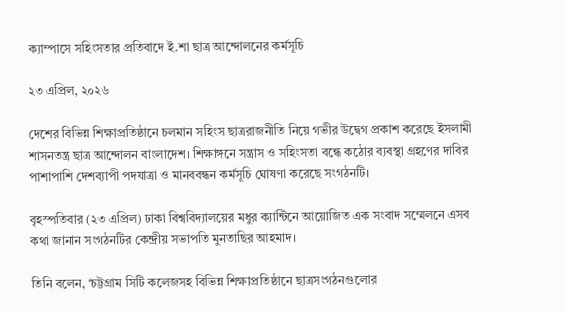ক্যাম্পাসে সহিংসতার প্রতিবাদে ই.শা ছাত্র আন্দোলনের কর্মসূচি

২৩ এপ্রিল, ২০২৬

দেশের বিভিন্ন শিক্ষাপ্রতিষ্ঠানে চলমান সহিংস ছাত্ররাজনীতি নিয়ে গভীর উদ্বেগ প্রকাশ করেছে ইসলামী শাসনতন্ত্র ছাত্র আন্দোলন বাংলাদেশ। শিক্ষাঙ্গনে সন্ত্রাস ও সহিংসতা বন্ধে কঠোর ব্যবস্থা গ্রহণের দাবির পাশাপাশি দেশব্যাপী পদযাত্রা ও মানববন্ধন কর্মসূচি ঘোষণা করেছে সংগঠনটি।

বৃহস্পতিবার (২৩ এপ্রিল) ঢাকা বিশ্ববিদ্যালয়ের মধুর ক্যান্টিনে আয়োজিত এক সংবাদ সম্মেলনে এসব কথা জানান সংগঠনটির কেন্দ্রীয় সভাপতি মুনতাছির আহমাদ।

তিনি বলেন, ‘চট্টগ্রাম সিটি কলেজসহ বিভিন্ন শিক্ষাপ্রতিষ্ঠানে ছাত্রসংগঠনগুলোর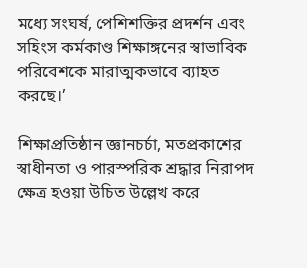মধ্যে সংঘর্ষ, পেশিশক্তির প্রদর্শন এবং সহিংস কর্মকাণ্ড শিক্ষাঙ্গনের স্বাভাবিক পরিবেশকে মারাত্মকভাবে ব্যাহত করছে।’

শিক্ষাপ্রতিষ্ঠান জ্ঞানচর্চা, মতপ্রকাশের স্বাধীনতা ও পারস্পরিক শ্রদ্ধার নিরাপদ ক্ষেত্র হওয়া উচিত উল্লেখ করে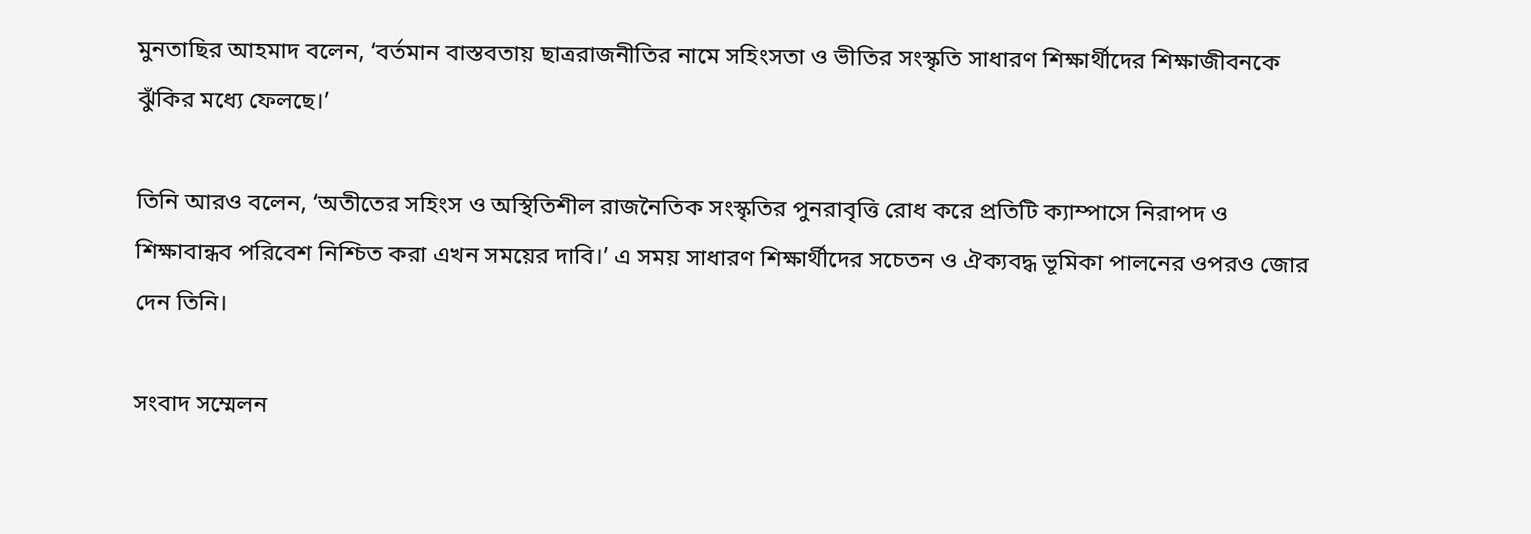মুনতাছির আহমাদ বলেন, ‘বর্তমান বাস্তবতায় ছাত্ররাজনীতির নামে সহিংসতা ও ভীতির সংস্কৃতি সাধারণ শিক্ষার্থীদের শিক্ষাজীবনকে ঝুঁকির মধ্যে ফেলছে।’

তিনি আরও বলেন, ‘অতীতের সহিংস ও অস্থিতিশীল রাজনৈতিক সংস্কৃতির পুনরাবৃত্তি রোধ করে প্রতিটি ক্যাম্পাসে নিরাপদ ও শিক্ষাবান্ধব পরিবেশ নিশ্চিত করা এখন সময়ের দাবি।’ এ সময় সাধারণ শিক্ষার্থীদের সচেতন ও ঐক্যবদ্ধ ভূমিকা পালনের ওপরও জোর দেন তিনি।

সংবাদ সম্মেলন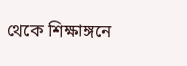থেকে শিক্ষাঙ্গনে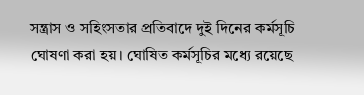সন্ত্রাস ও সহিংসতার প্রতিবাদে দুই দিনের কর্মসূচি ঘোষণা করা হয়। ঘোষিত কর্মসূচির মধ্যে রয়েছে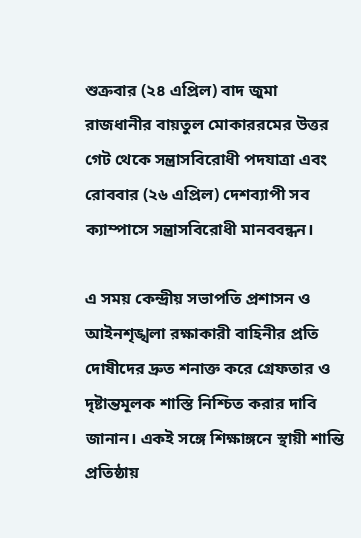শুক্রবার (২৪ এপ্রিল) বাদ জুমা রাজধানীর বায়তুল মোকাররমের উত্তর গেট থেকে সন্ত্রাসবিরোধী পদযাত্রা এবং রোববার (২৬ এপ্রিল) দেশব্যাপী সব ক্যাম্পাসে সন্ত্রাসবিরোধী মানববন্ধন।

এ সময় কেন্দ্রীয় সভাপতি প্রশাসন ও আইনশৃঙ্খলা রক্ষাকারী বাহিনীর প্রতি দোষীদের দ্রুত শনাক্ত করে গ্রেফতার ও দৃষ্টান্তমূলক শাস্তি নিশ্চিত করার দাবি জানান। একই সঙ্গে শিক্ষাঙ্গনে স্থায়ী শান্তি প্রতিষ্ঠায়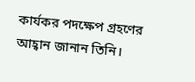কার্যকর পদক্ষেপ গ্রহণের আহ্বান জানান তিনি।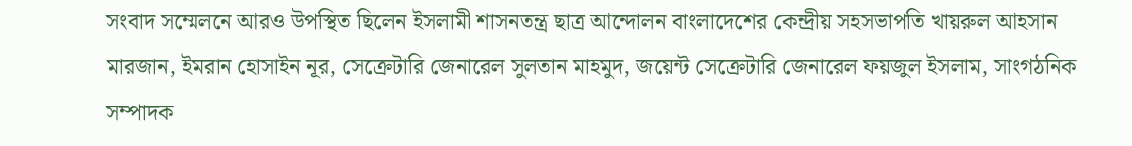সংবাদ সম্মেলনে আরও উপস্থিত ছিলেন ইসলামী শাসনতন্ত্র ছাত্র আন্দোলন বাংলাদেশের কেন্দ্রীয় সহসভাপতি খায়রুল আহসান মারজান, ইমরান হোসাইন নূর, সেক্রেটারি জেনারেল সুলতান মাহমুদ, জয়েন্ট সেক্রেটারি জেনারেল ফয়জুল ইসলাম, সাংগঠনিক সম্পাদক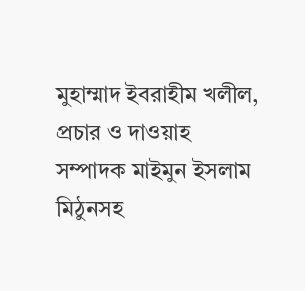মুহাম্মাদ ইবরাহীম খলীল, প্রচার ও দাওয়াহ সম্পাদক মাইমুন ইসলাম মিঠুনসহ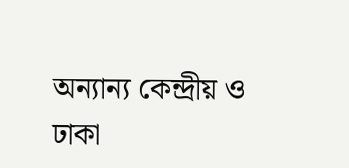অন্যান্য কেন্দ্রীয় ও ঢাকা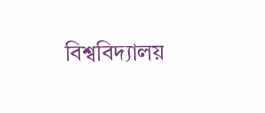বিশ্ববিদ্যালয়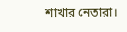শাখার নেতারা।